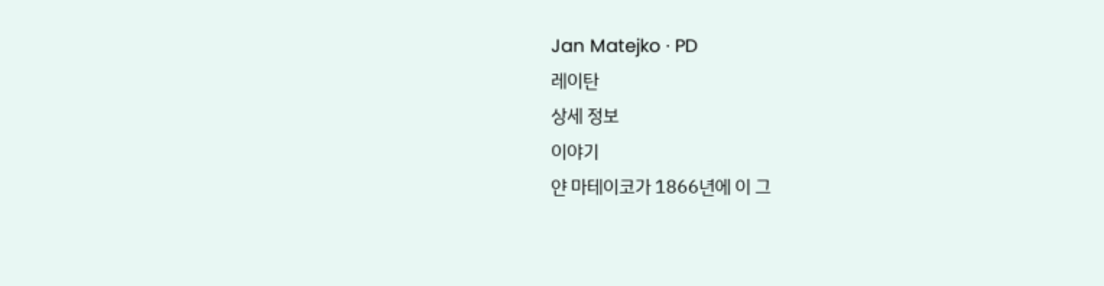Jan Matejko · PD
레이탄
상세 정보
이야기
얀 마테이코가 1866년에 이 그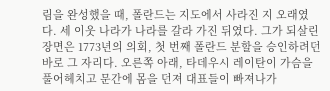림을 완성했을 때, 폴란드는 지도에서 사라진 지 오래였다. 세 이웃 나라가 나라를 갈라 가진 뒤였다. 그가 되살린 장면은 1773년의 의회, 첫 번째 폴란드 분할을 승인하려던 바로 그 자리다. 오른쪽 아래, 타데우시 레이탄이 가슴을 풀어헤치고 문간에 몸을 던져 대표들이 빠져나가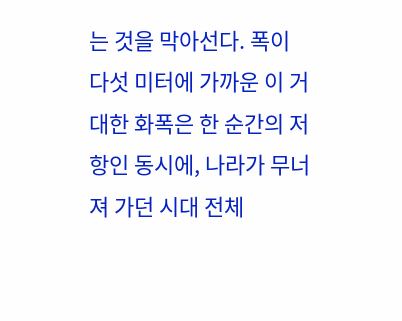는 것을 막아선다. 폭이 다섯 미터에 가까운 이 거대한 화폭은 한 순간의 저항인 동시에, 나라가 무너져 가던 시대 전체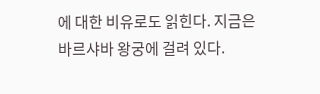에 대한 비유로도 읽힌다. 지금은 바르샤바 왕궁에 걸려 있다.